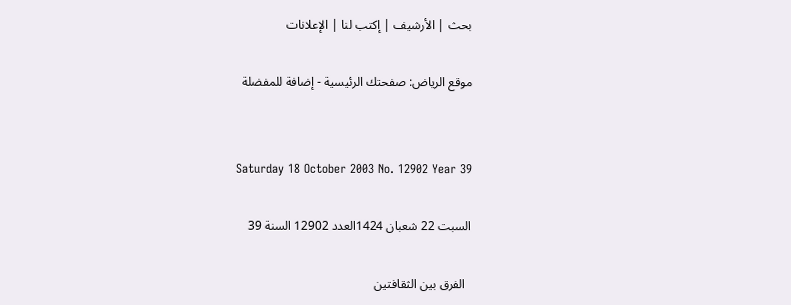بحث | الأرشيف | إكتب لنا | الإعلانات

موقع الرياض: صفحتك الرئيسية - إضافة للمفضلة


Saturday 18 October 2003 No. 12902 Year 39

السبت 22 شعبان 1424العدد 12902 السنة 39

  الفرق بين الثقافتين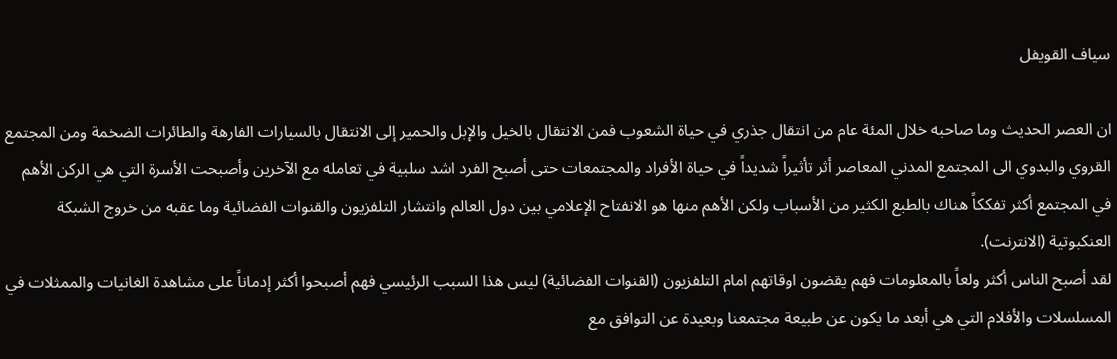سياف القويفل

ان العصر الحديث وما صاحبه خلال المئة عام من انتقال جذري في حياة الشعوب فمن الانتقال بالخيل والإبل والحمير إلى الانتقال بالسيارات الفارهة والطائرات الضخمة ومن المجتمع القروي والبدوي الى المجتمع المدني المعاصر أثر تأثيراً شديداً في حياة الأفراد والمجتمعات حتى أصبح الفرد اشد سلبية في تعامله مع الآخرين وأصبحت الأسرة التي هي الركن الأهم في المجتمع أكثر تفككاً هناك بالطبع الكثير من الأسباب ولكن الأهم منها هو الانفتاح الإعلامي بين دول العالم وانتشار التلفزيون والقنوات الفضائية وما عقبه من خروج الشبكة العنكبوتية (الانترنت).
لقد أصبح الناس أكثر ولعاً بالمعلومات فهم يقضون اوقاتهم امام التلفزيون (القنوات الفضائية) ليس هذا السبب الرئيسي فهم أصبحوا أكثر إدماناً على مشاهدة الغانيات والممثلات في المسلسلات والأفلام التي هي أبعد ما يكون عن طبيعة مجتمعنا وبعيدة عن التوافق مع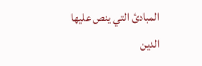المبادئ التي ينص عليها الدين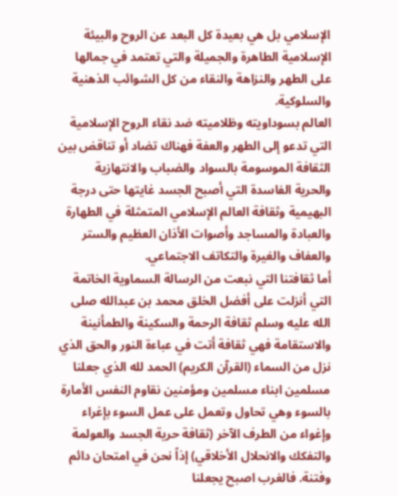الإسلامي بل هي بعيدة كل البعد عن الروح والبيئة الإسلامية الطاهرة والجميلة والتي تعتمد في جمالها على الطهر والنزاهة والنقاء من كل الشوائب الذهنية والسلوكية.
العالم بسوداويته وظلاميته ضد نقاء الروح الإسلامية التي تدعو إلى الطهر والعفة فهناك تضاد أو تناقض بين الثقافة الموسومة بالسواد والضباب والانتهازية والحرية الفاسدة التي أصبح الجسد غايتها حتى درجة البهيمية وثقافة العالم الإسلامي المتمثلة في الطهارة والعبادة والمساجد وأصوات الأذان العظيم والستر والعفاف والغيرة والتكاتف الاجتماعي.
أما ثقافتنا التي نبعت من الرسالة السماوية الخاتمة التي أنزلت على أفضل الخلق محمد بن عبدالله صلى الله عليه وسلم ثقافة الرحمة والسكينة والطمأنينة والاستقامة فهي ثقافة أتت في عباءة النور والحق الذي نزل من السماء (القرآن الكريم) الحمد لله الذي جعلنا مسلمين ابناء مسلمين ومؤمنين نقاوم النفس الأمارة بالسوء وهي تحاول وتعمل على عمل السوء بإغراء وإغواء من الطرف الآخر (ثقافة حرية الجسد والعولمة والتفكك والانحلال الأخلاقي) إذاً نحن في امتحان دائم وفتنة. فالغرب اصبح يجعلنا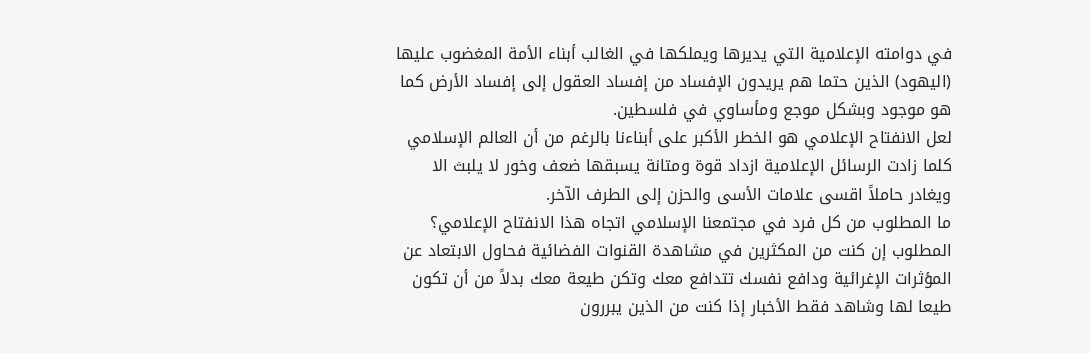في دوامته الإعلامية التي يديرها ويملكها في الغالب أبناء الأمة المغضوب عليها (اليهود) الذين حتما هم يريدون الإفساد من إفساد العقول إلى إفساد الأرض كما هو موجود وبشكل موجع ومأساوي في فلسطين.
لعل الانفتاح الإعلامي هو الخطر الأكبر على أبناءنا بالرغم من أن العالم الإسلامي كلما زادت الرسائل الإعلامية ازداد قوة ومتانة يسبقها ضعف وخور لا يلبث الا ويغادر حاملاً اقسى علامات الأسى والحزن إلى الطرف الآخر.
ما المطلوب من كل فرد في مجتمعنا الإسلامي اتجاه هذا الانفتاح الإعلامي؟
المطلوب إن كنت من المكثرين في مشاهدة القنوات الفضائية فحاول الابتعاد عن المؤثرات الإغرائية ودافع نفسك تتدافع معك وتكن طيعة معك بدلاً من أن تكون طيعا لها وشاهد فقط الأخبار إذا كنت من الذين يبررون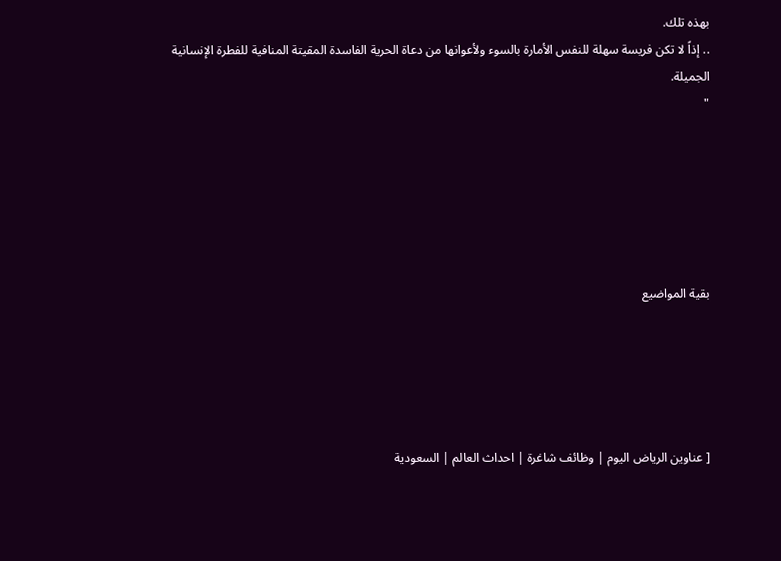بهذه تلك.
.. إذاً لا تكن فريسة سهلة للنفس الأمارة بالسوء ولأعوانها من دعاة الحرية الفاسدة المقيتة المنافية للفطرة الإنسانية الجميلة.
"






بقية المواضيع





[ عناوين الرياض اليوم | وظائف شاغرة | احداث العالم | السعودية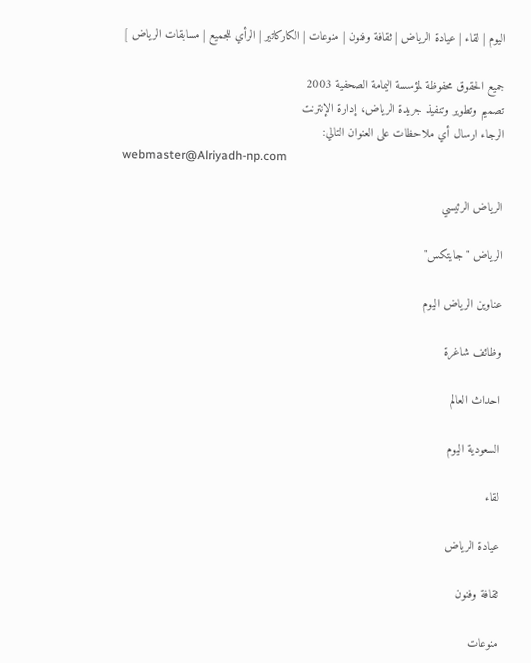اليوم | لقاء | عيادة الرياض | ثقافة وفنون | منوعات | الكاركاتير | الرأي للجميع | مسابقات الرياض ]

جميع الحقوق محفوظة لمؤسسة اليمامة الصحفية 2003
تصميم وتطوير وتنفيذ جريدة الرياض، إدارة الإنترنت
الرجاء ارسال أي ملاحظات على العنوان التالي:
webmaster@Alriyadh-np.com

الرياض الرئيسي

الرياض "جايتكس"

عناوين الرياض اليوم

وظائف شاغرة

احداث العالم

السعودية اليوم

لقاء

عيادة الرياض

ثقافة وفنون

منوعات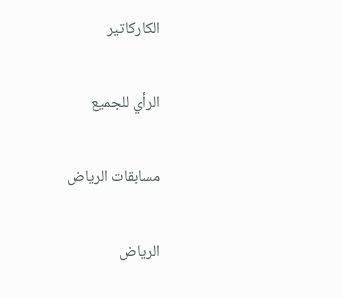الكاركاتير

الرأي للجميع

مسابقات الرياض

الرياض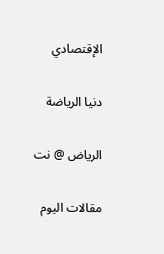الإقتصادي

دنيا الرياضة

الرياض @ نت

مقالات اليوم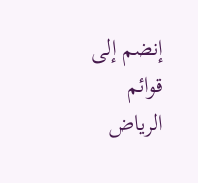إنضم إلى قوائم
الرياض